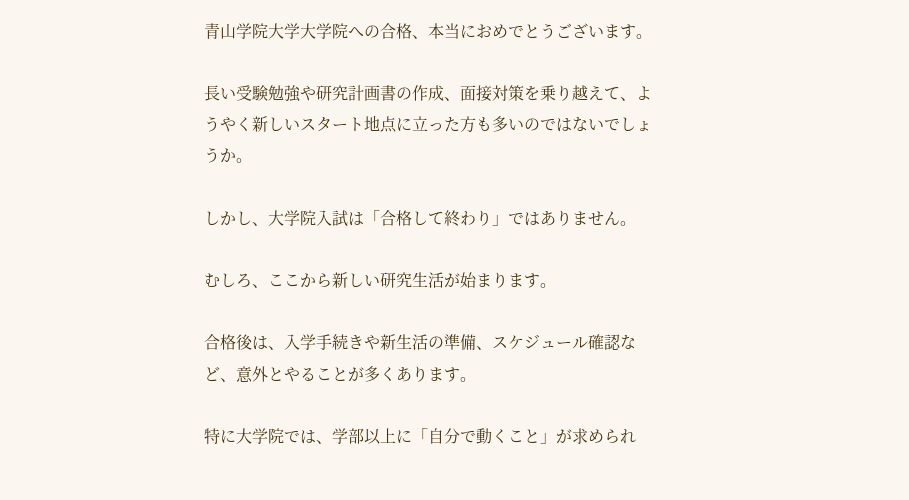青山学院大学大学院への合格、本当におめでとうございます。

長い受験勉強や研究計画書の作成、面接対策を乗り越えて、ようやく新しいスタート地点に立った方も多いのではないでしょうか。

しかし、大学院入試は「合格して終わり」ではありません。

むしろ、ここから新しい研究生活が始まります。

合格後は、入学手続きや新生活の準備、スケジュール確認など、意外とやることが多くあります。

特に大学院では、学部以上に「自分で動くこと」が求められ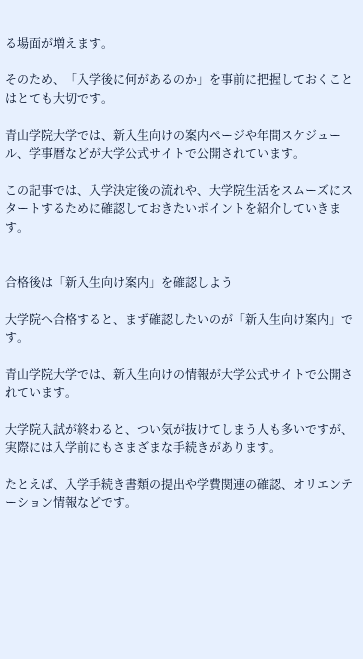る場面が増えます。

そのため、「入学後に何があるのか」を事前に把握しておくことはとても大切です。

青山学院大学では、新入生向けの案内ページや年間スケジュール、学事暦などが大学公式サイトで公開されています。

この記事では、入学決定後の流れや、大学院生活をスムーズにスタートするために確認しておきたいポイントを紹介していきます。


合格後は「新入生向け案内」を確認しよう

大学院へ合格すると、まず確認したいのが「新入生向け案内」です。

青山学院大学では、新入生向けの情報が大学公式サイトで公開されています。

大学院入試が終わると、つい気が抜けてしまう人も多いですが、実際には入学前にもさまざまな手続きがあります。

たとえば、入学手続き書類の提出や学費関連の確認、オリエンテーション情報などです。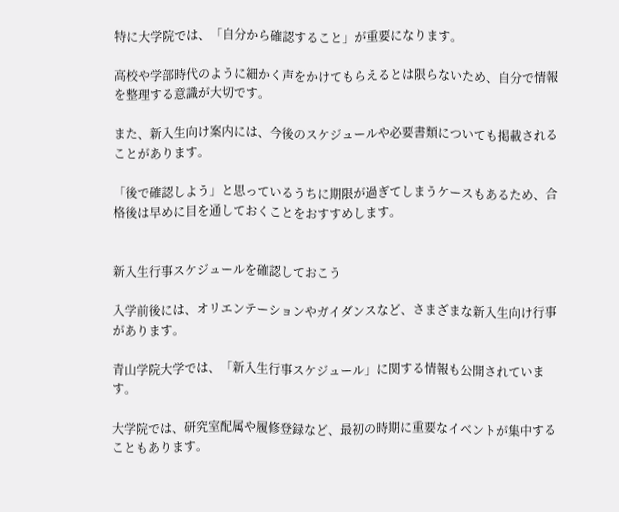特に大学院では、「自分から確認すること」が重要になります。

高校や学部時代のように細かく声をかけてもらえるとは限らないため、自分で情報を整理する意識が大切です。

また、新入生向け案内には、今後のスケジュールや必要書類についても掲載されることがあります。

「後で確認しよう」と思っているうちに期限が過ぎてしまうケースもあるため、合格後は早めに目を通しておくことをおすすめします。


新入生行事スケジュールを確認しておこう

入学前後には、オリエンテーションやガイダンスなど、さまざまな新入生向け行事があります。

青山学院大学では、「新入生行事スケジュール」に関する情報も公開されています。

大学院では、研究室配属や履修登録など、最初の時期に重要なイベントが集中することもあります。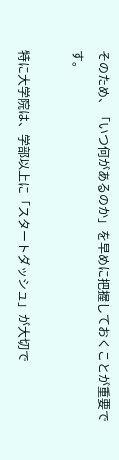そのため、「いつ何があるのか」を早めに把握しておくことが重要です。

特に大学院は、学部以上に「スタートダッシュ」が大切で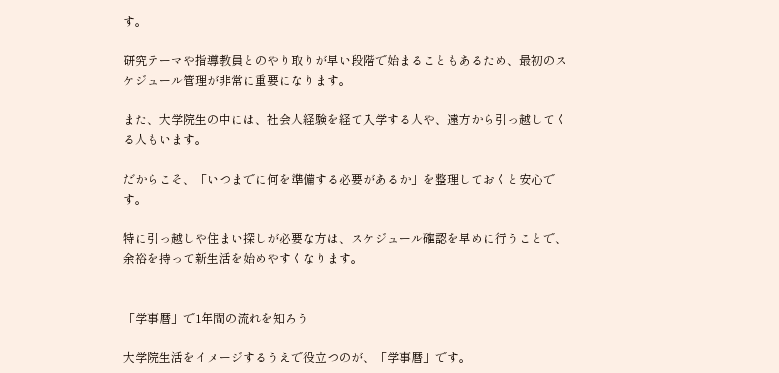す。

研究テーマや指導教員とのやり取りが早い段階で始まることもあるため、最初のスケジュール管理が非常に重要になります。

また、大学院生の中には、社会人経験を経て入学する人や、遠方から引っ越してくる人もいます。

だからこそ、「いつまでに何を準備する必要があるか」を整理しておくと安心です。

特に引っ越しや住まい探しが必要な方は、スケジュール確認を早めに行うことで、余裕を持って新生活を始めやすくなります。


「学事暦」で1年間の流れを知ろう

大学院生活をイメージするうえで役立つのが、「学事暦」です。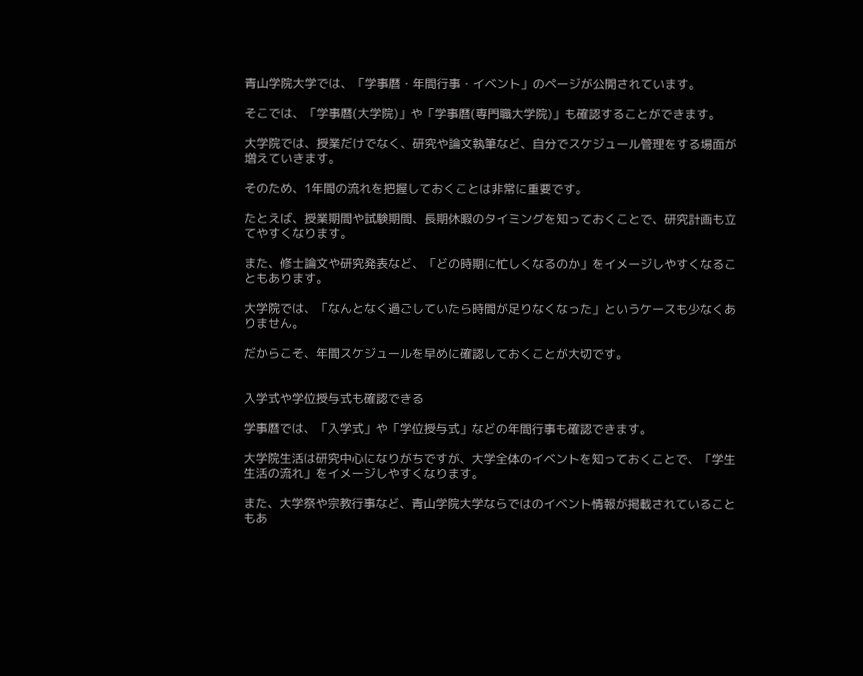青山学院大学では、「学事暦・年間行事・イベント」のページが公開されています。

そこでは、「学事暦(大学院)」や「学事暦(専門職大学院)」も確認することができます。

大学院では、授業だけでなく、研究や論文執筆など、自分でスケジュール管理をする場面が増えていきます。

そのため、1年間の流れを把握しておくことは非常に重要です。

たとえば、授業期間や試験期間、長期休暇のタイミングを知っておくことで、研究計画も立てやすくなります。

また、修士論文や研究発表など、「どの時期に忙しくなるのか」をイメージしやすくなることもあります。

大学院では、「なんとなく過ごしていたら時間が足りなくなった」というケースも少なくありません。

だからこそ、年間スケジュールを早めに確認しておくことが大切です。


入学式や学位授与式も確認できる

学事暦では、「入学式」や「学位授与式」などの年間行事も確認できます。

大学院生活は研究中心になりがちですが、大学全体のイベントを知っておくことで、「学生生活の流れ」をイメージしやすくなります。

また、大学祭や宗教行事など、青山学院大学ならではのイベント情報が掲載されていることもあ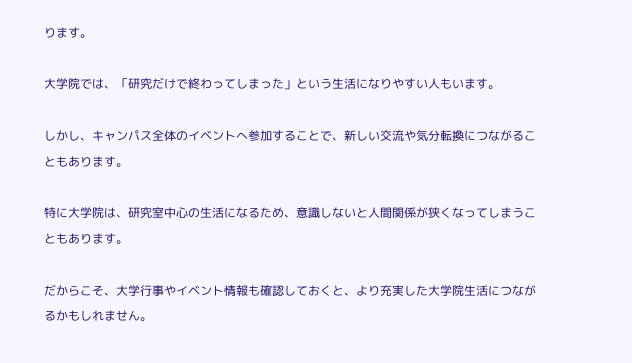ります。

大学院では、「研究だけで終わってしまった」という生活になりやすい人もいます。

しかし、キャンパス全体のイベントへ参加することで、新しい交流や気分転換につながることもあります。

特に大学院は、研究室中心の生活になるため、意識しないと人間関係が狭くなってしまうこともあります。

だからこそ、大学行事やイベント情報も確認しておくと、より充実した大学院生活につながるかもしれません。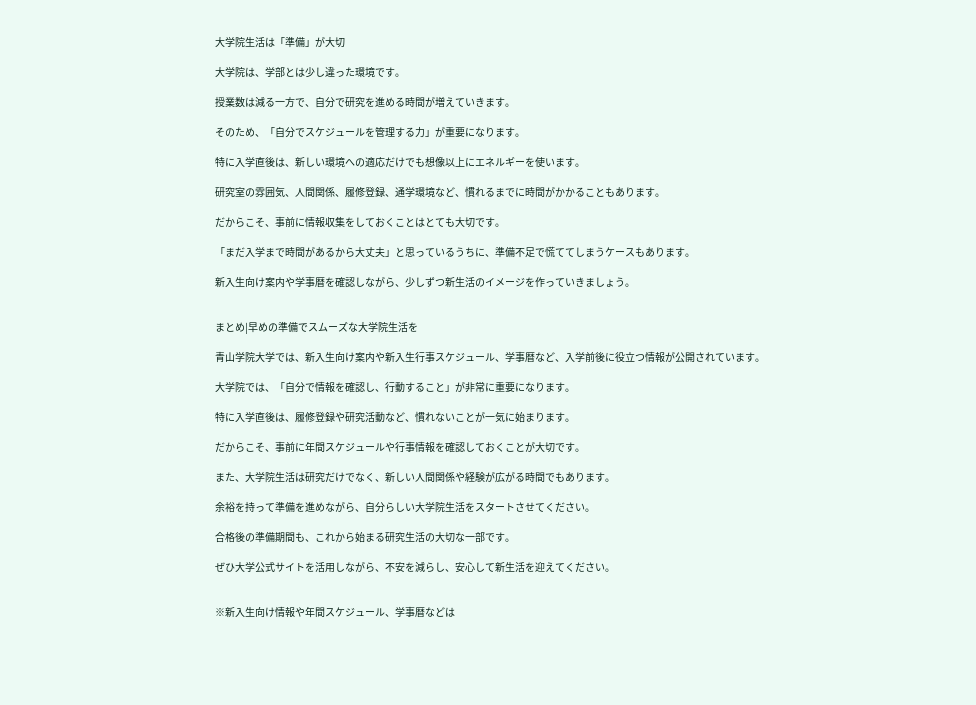大学院生活は「準備」が大切

大学院は、学部とは少し違った環境です。

授業数は減る一方で、自分で研究を進める時間が増えていきます。

そのため、「自分でスケジュールを管理する力」が重要になります。

特に入学直後は、新しい環境への適応だけでも想像以上にエネルギーを使います。

研究室の雰囲気、人間関係、履修登録、通学環境など、慣れるまでに時間がかかることもあります。

だからこそ、事前に情報収集をしておくことはとても大切です。

「まだ入学まで時間があるから大丈夫」と思っているうちに、準備不足で慌ててしまうケースもあります。

新入生向け案内や学事暦を確認しながら、少しずつ新生活のイメージを作っていきましょう。


まとめ|早めの準備でスムーズな大学院生活を

青山学院大学では、新入生向け案内や新入生行事スケジュール、学事暦など、入学前後に役立つ情報が公開されています。

大学院では、「自分で情報を確認し、行動すること」が非常に重要になります。

特に入学直後は、履修登録や研究活動など、慣れないことが一気に始まります。

だからこそ、事前に年間スケジュールや行事情報を確認しておくことが大切です。

また、大学院生活は研究だけでなく、新しい人間関係や経験が広がる時間でもあります。

余裕を持って準備を進めながら、自分らしい大学院生活をスタートさせてください。

合格後の準備期間も、これから始まる研究生活の大切な一部です。

ぜひ大学公式サイトを活用しながら、不安を減らし、安心して新生活を迎えてください。


※新入生向け情報や年間スケジュール、学事暦などは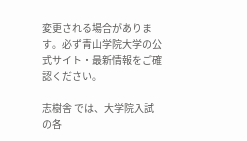変更される場合があります。必ず青山学院大学の公式サイト・最新情報をご確認ください。

志樹舎 では、大学院入試の各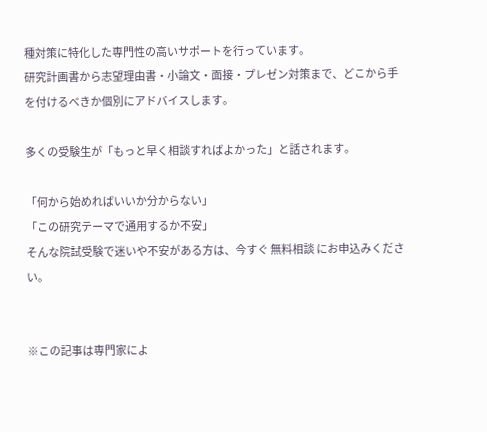種対策に特化した専門性の高いサポートを行っています。
研究計画書から志望理由書・小論文・面接・プレゼン対策まで、どこから手を付けるべきか個別にアドバイスします。

多くの受験生が「もっと早く相談すればよかった」と話されます。

「何から始めればいいか分からない」
「この研究テーマで通用するか不安」
そんな院試受験で迷いや不安がある方は、今すぐ 無料相談 にお申込みください。


※この記事は専門家によ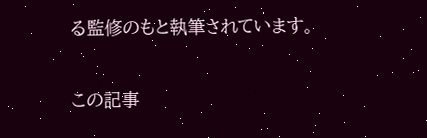る監修のもと執筆されています。

この記事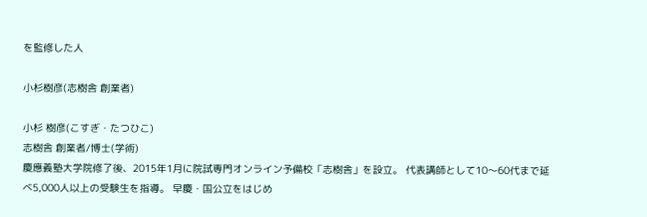を監修した人

小杉樹彦(志樹舎 創業者)

小杉 樹彦(こすぎ・たつひこ)
志樹舎 創業者/博士(学術)
慶應義塾大学院修了後、2015年1月に院試専門オンライン予備校「志樹舎」を設立。 代表講師として10〜60代まで延べ5,000人以上の受験生を指導。 早慶・国公立をはじめ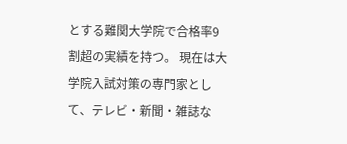とする難関大学院で合格率9割超の実績を持つ。 現在は大学院入試対策の専門家として、テレビ・新聞・雑誌な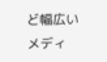ど幅広いメディ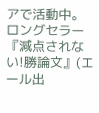アで活動中。 ロングセラー『減点されない!勝論文』(エール出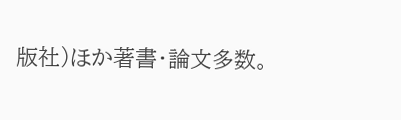版社)ほか著書・論文多数。